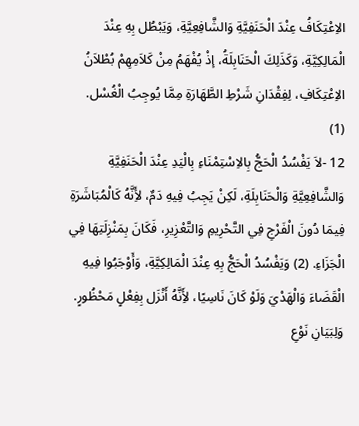الاِعْتِكَافُ عِنْدَ الْحَنَفِيَّةِ وَالشَّافِعِيَّةِ، وَيَبْطُل بِهِ عِنْدَ الْمَالِكِيَّةِ، وَكَذَلِكَ الْحَنَابِلَةُ، إذْ يُفْهَمُ مِنْ كَلاَمِهِمْ بُطْلاَنُ الاِعْتِكَافِ، لِفِقْدَانِ شَرْطِ الطَّهَارَةِ مِمَّا يُوجِبُ الْغُسْل. (1)
12 -لاَ يَفْسُدُ الْحَجُّ بِالاِسْتِمْنَاءِ بِالْيَدِ عِنْدَ الْحَنَفِيَّةِ وَالشَّافِعِيَّةِ وَالْحَنَابِلَةِ، لَكِنْ يَجِبُ فِيهِ دَمٌ، لأَِنَّهُ كَالْمُبَاشَرَةِ فِيمَا دُونَ الْفَرْجِ فِي التَّحْرِيمِ وَالتَّعْزِيرِ، فَكَانَ بِمَنْزِلَتِهَا فِي الْجَزَاءِ. (2) وَيَفْسُدُ الْحَجُّ بِهِ عِنْدَ الْمَالِكِيَّةِ، وَأَوْجَبُوا فِيهِ الْقَضَاءَ وَالْهَدْيَ وَلَوْ كَانَ نَاسِيًا، لأَِنَّهُ أَنْزَل بِفِعْلٍ مَحْظُورٍ.
وَلِبَيَانِ نَوْعِ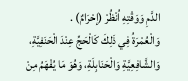الدَّمِ وَوَقْتِهِ اُنْظُرْ (إحْرَامٌ) .
وَالْعُمْرَةُ فِي ذَلِكَ كَالْحَجِّ عِنْدَ الْحَنَفِيَّةِ، وَالشَّافِعِيَّةِ وَالْحَنَابِلَةِ، وَهُوَ مَا يُفْهَمُ مِنْ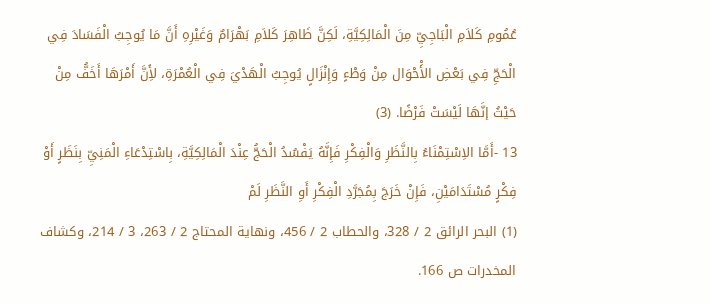عُمُومِ كَلاَمِ الْبَاجِيِّ مِنَ الْمَالِكِيَّةِ، لَكِنَّ ظَاهِرَ كَلاَمِ بَهْرَامٌ وَغَيْرِهِ أَنَّ مَا يُوجِبُ الْفَسَادَ فِي الْحَجِّ فِي بَعْضِ الأَْحْوَال مِنْ وَطْءٍ وَإِنْزَالٍ يُوجِبُ الْهَدْيَ فِي الْعُمْرَةِ، لأَِنَّ أَمْرَهَا أَخَفُّ مِنْ حَيْثُ إنَّهَا لَيْسَتْ فَرْضًا. (3)
13 -أَمَّا الاِسْتِمْنَاءُ بِالنَّظَرِ وَالْفِكْرِ فَإِنَّهُ يَفْسُدُ الْحَجُّ عِنْدَ الْمَالِكِيَّةِ، بِاسْتِدْعَاءِ الْمَنِيِّ بِنَظَرٍ أَوْ فِكْرٍ مُسْتَدَامَيْنِ، فَإِنْ خَرَجَ بِمُجَرَّدِ الْفِكْرِ أَوِ النَّظَرِ لَمْ
(1) البحر الرائق 2 / 328، والحطاب 2 / 456، ونهاية المحتاج 2 / 263، 3 / 214، وكشاف المخدرات ص 166.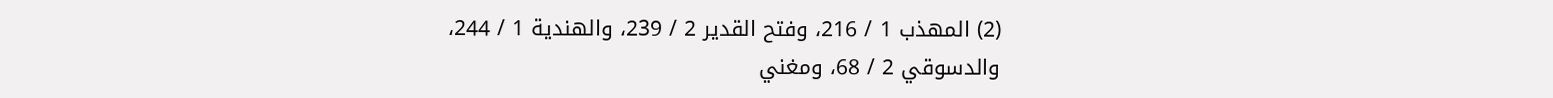(2) المهذب 1 / 216، وفتح القدير 2 / 239، والهندية 1 / 244، والدسوقي 2 / 68، ومغني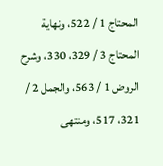المحتاج 1 / 522، ونهاية المحتاج 3 / 329، 330، وشرح الروض 1 / 563، والجمل 2 / 321، 517، ومنتهى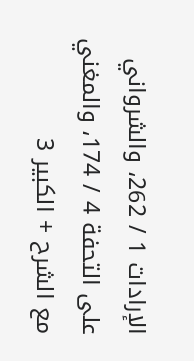الإرادات 1 / 262، والشرواني على التحفة 4 / 174، والمغني مع الشرح + الكبير 3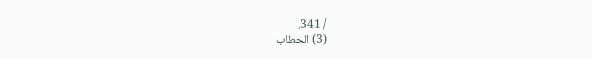/ 341.
(3) الحطاب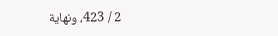2 / 423، ونهاية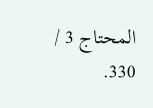المحتاج 3 / 330.